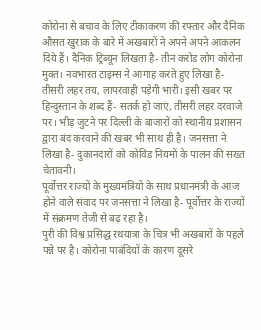कोरोना से बचाव के लिए टीकाकरण की रफ्तार और दैनिक औसत खुराक के बारे में अखबारों ने अपने अपने आकलन दिये हैं। दैनिक ट्रिब्यून लिखता है- तीन करोड लोग कोरोना मुक्त। नवभारत टाइम्स ने आगाह करते हुए लिखा है- तीसरी लहर तय, लापरवाही पड़ेगी भारी। इसी खबर पर हिन्दुस्तान के शब्द हैं- सतर्क हो जाएं, तीसरी लहर दरवाजे पर। भीड़ जुटने पर दिल्ली के बाजारों को स्थानीय प्रशासन द्वारा बंद करवाने की खबर भी साथ ही है। जनसत्ता ने लिखा है- दुकानदारों को कोविड नियमों के पालन की सख्त चेतावनी।
पूर्वोत्तर राज्यों के मुख्यमंत्रियों के साथ प्रधानमंत्री के आज होने वाले संवाद पर जनसत्ता ने लिखा है- पूर्वोत्तर के राज्यों में संक्रमण तेजी से बढ़ रहा है।
पुरी की विश्व प्रसिद्ध रथयात्रा के चित्र भी अखबारों के पहले पन्ने पर है। कोरोना पाबंदियों के कारण दूसरे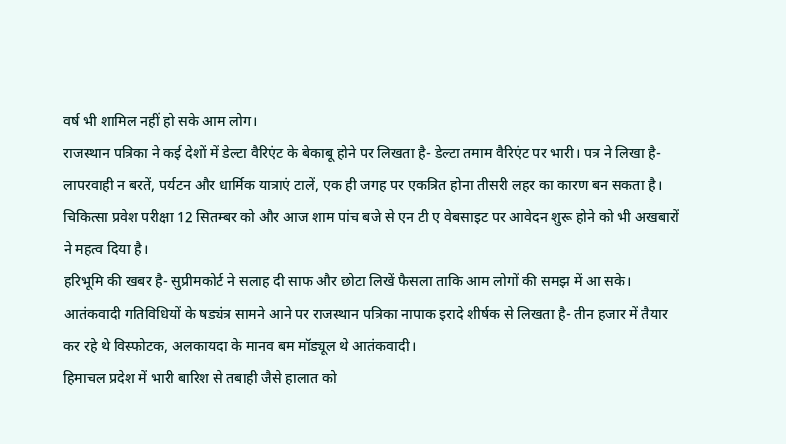वर्ष भी शामिल नहीं हो सके आम लोग।
राजस्थान पत्रिका ने कई देशों में डेल्टा वैरिएंट के बेकाबू होने पर लिखता है- डेल्टा तमाम वैरिएंट पर भारी। पत्र ने लिखा है- लापरवाही न बरतें, पर्यटन और धार्मिक यात्राएं टालें, एक ही जगह पर एकत्रित होना तीसरी लहर का कारण बन सकता है।
चिकित्सा प्रवेश परीक्षा 12 सितम्बर को और आज शाम पांच बजे से एन टी ए वेबसाइट पर आवेदन शुरू होने को भी अखबारों ने महत्व दिया है।
हरिभूमि की खबर है- सुप्रीमकोर्ट ने सलाह दी साफ और छोटा लिखें फैसला ताकि आम लोगों की समझ में आ सके।
आतंकवादी गतिविधियों के षड्यंत्र सामने आने पर राजस्थान पत्रिका नापाक इरादे शीर्षक से लिखता है- तीन हजार में तैयार कर रहे थे विस्फोटक, अलकायदा के मानव बम मॉड्यूल थे आतंकवादी।
हिमाचल प्रदेश में भारी बारिश से तबाही जैसे हालात को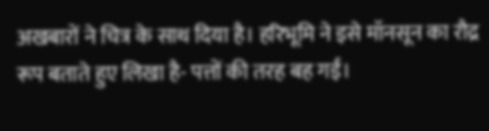अखबारों ने चित्र के साथ दिया है। हरिभूमि ने इसे मॉनसून का रौद्र रूप बताते हुए लिखा है- पत्तों की तरह बह गईं।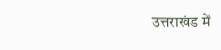उत्तराखंड में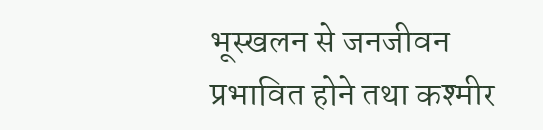भूस्खलन से जनजीवन प्रभावित होने तथा कश्मीर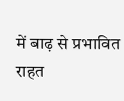में बाढ़ से प्रभावित राहत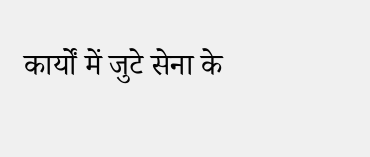कार्यों में जुटे सेना के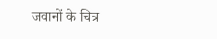जवानों के चित्र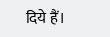दिये हैं।